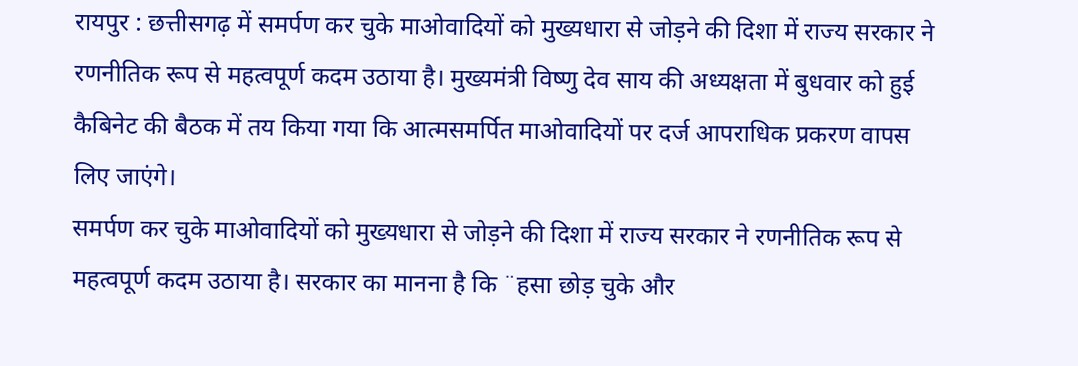रायपुर : छत्तीसगढ़ में समर्पण कर चुके माओवादियों को मुख्यधारा से जोड़ने की दिशा में राज्य सरकार ने रणनीतिक रूप से महत्वपूर्ण कदम उठाया है। मुख्यमंत्री विष्णु देव साय की अध्यक्षता में बुधवार को हुई कैबिनेट की बैठक में तय किया गया कि आत्मसमर्पित माओवादियों पर दर्ज आपराधिक प्रकरण वापस लिए जाएंगे।
समर्पण कर चुके माओवादियों को मुख्यधारा से जोड़ने की दिशा में राज्य सरकार ने रणनीतिक रूप से महत्वपूर्ण कदम उठाया है। सरकार का मानना है कि ¨हसा छोड़ चुके और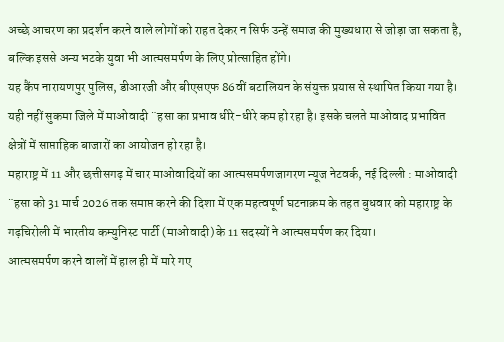अच्छे आचरण का प्रदर्शन करने वाले लोगों को राहत देकर न सिर्फ उन्हें समाज की मुख्यधारा से जोड़ा जा सकता है, बल्कि इससे अन्य भटके युवा भी आत्मसमर्पण के लिए प्रोत्साहित होंगे।
यह कैंप नारायणपुर पुलिस, डीआरजी और बीएसएफ 86वीं बटालियन के संयुक्त प्रयास से स्थापित किया गया है। यही नहीं सुकमा जिले में माओवादी ¨हसा का प्रभाव धीरे-धीरे कम हो रहा है। इसके चलते माओवाद प्रभावित क्षेत्रों में साप्ताहिक बाजारों का आयोजन हो रहा है।
महाराष्ट्र में 11 और छत्तीसगढ़ में चार माओवादियों का आत्मसमर्पणजागरण न्यूज नेटवर्क, नई दिल्ली : माओवादी ¨हसा को 31 मार्च 2026 तक समाप्त करने की दिशा में एक महत्वपूर्ण घटनाक्रम के तहत बुधवार को महाराष्ट्र के गढ़चिरोली में भारतीय कम्युनिस्ट पार्टी (माओवादी) के 11 सदस्यों ने आत्मसमर्पण कर दिया।
आत्मसमर्पण करने वालों में हाल ही में मारे गए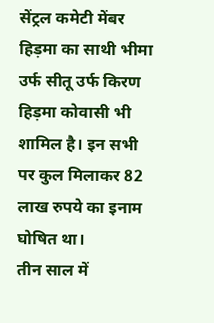सेंट्रल कमेटी मेंबर हिड़मा का साथी भीमा उर्फ सीतू उर्फ किरण हिड़मा कोवासी भी शामिल है। इन सभी पर कुल मिलाकर 82 लाख रुपये का इनाम घोषित था।
तीन साल में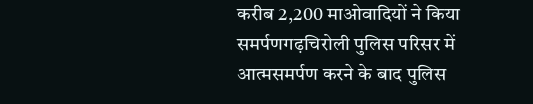करीब 2,200 माओवादियों ने किया समर्पणगढ़चिरोली पुलिस परिसर में आत्मसमर्पण करने के बाद पुलिस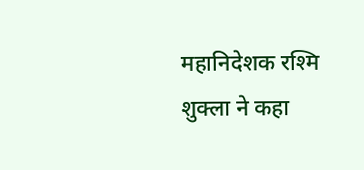महानिदेशक रश्मि शुक्ला ने कहा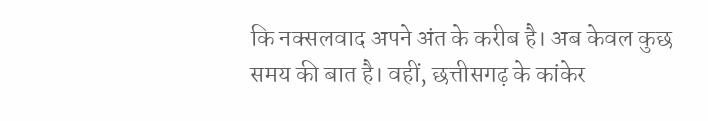कि नक्सलवाद अपने अंत के करीब है। अब केवल कुछ समय की बात है। वहीं, छत्तीसगढ़ के कांकेर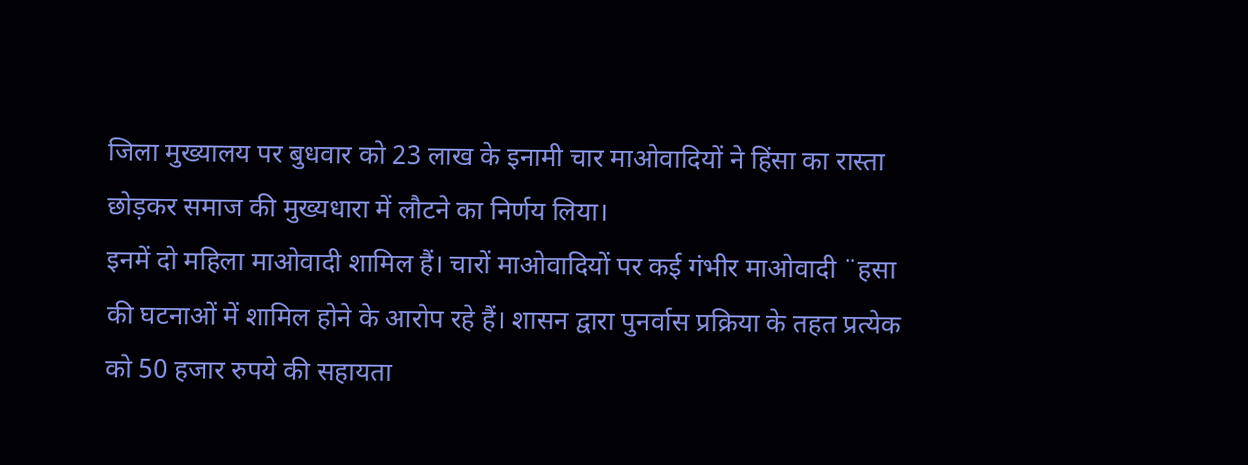जिला मुख्यालय पर बुधवार को 23 लाख के इनामी चार माओवादियों ने हिंसा का रास्ता छोड़कर समाज की मुख्यधारा में लौटने का निर्णय लिया।
इनमें दो महिला माओवादी शामिल हैं। चारों माओवादियों पर कई गंभीर माओवादी ¨हसा की घटनाओं में शामिल होने के आरोप रहे हैं। शासन द्वारा पुनर्वास प्रक्रिया के तहत प्रत्येक को 50 हजार रुपये की सहायता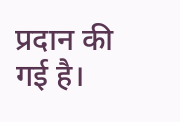प्रदान की गई है।